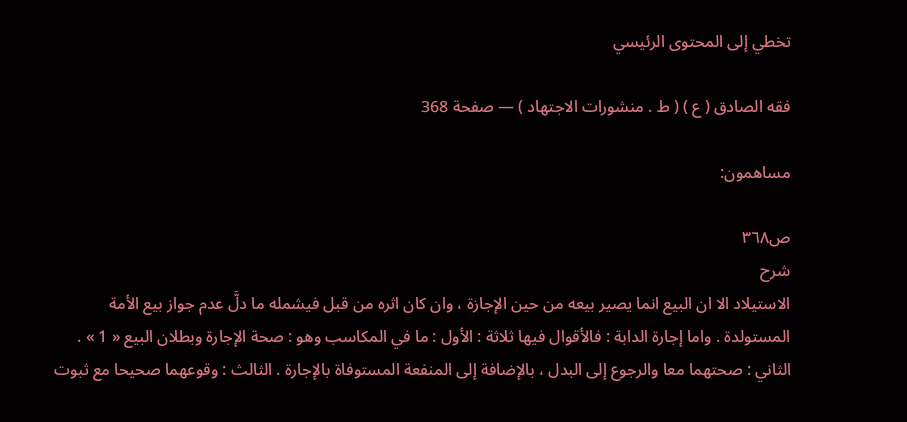تخطي إلى المحتوى الرئيسي

فقه الصادق ( ع ) ( ط . منشورات الاجتهاد ) — صفحة 368

مساهمون:

ص٣٦٨
شرح
الاستيلاد الا ان البيع انما يصير بيعه من حين الإجازة ، وان كان اثره من قبل فيشمله ما دلَّ عدم جواز بيع الأمة المستولدة . واما إجارة الدابة : فالأقوال فيها ثلاثة : الأول : ما في المكاسب وهو : صحة الإجارة وبطلان البيع « 1 » . الثاني : صحتهما معا والرجوع إلى البدل ، بالإضافة إلى المنفعة المستوفاة بالإجارة . الثالث : وقوعهما صحيحا مع ثبوت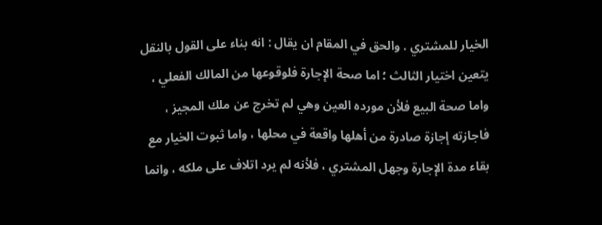الخيار للمشتري . والحق في المقام ان يقال : انه بناء على القول بالنقل يتعين اختيار الثالث ؛ اما صحة الإجارة فلوقوعها من المالك الفعلي ، واما صحة البيع فلأن مورده العين وهي لم تخرج عن ملك المجيز ، فاجازته إجازة صادرة من أهلها واقعة في محلها ، واما ثبوت الخيار مع بقاء مدة الإجارة وجهل المشتري ، فلأنه لم يرد اتلاف على ملكه ، وانما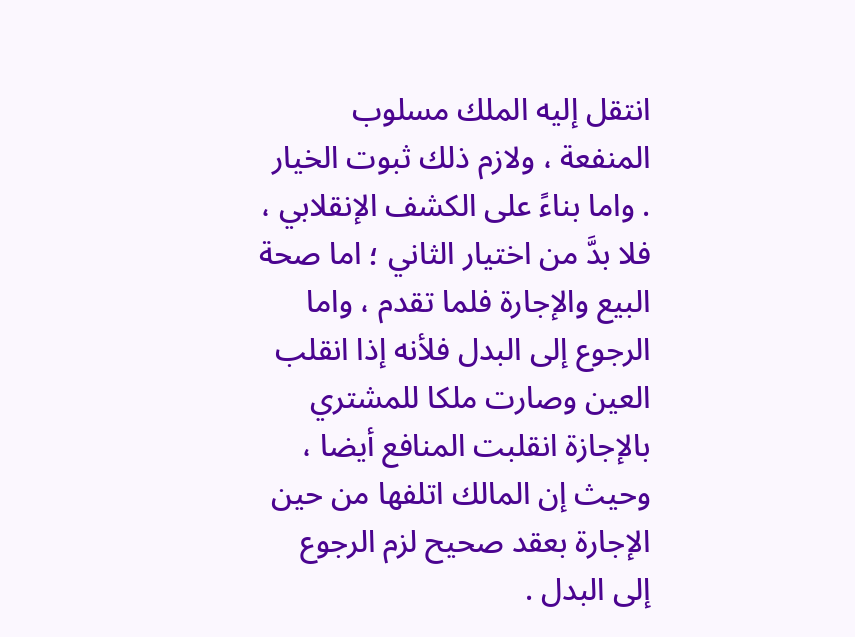انتقل إليه الملك مسلوب المنفعة ، ولازم ذلك ثبوت الخيار . واما بناءً على الكشف الإنقلابي ، فلا بدَّ من اختيار الثاني ؛ اما صحة البيع والإجارة فلما تقدم ، واما الرجوع إلى البدل فلأنه إذا انقلب العين وصارت ملكا للمشتري بالإجازة انقلبت المنافع أيضا ، وحيث إن المالك اتلفها من حين الإجارة بعقد صحيح لزم الرجوع إلى البدل .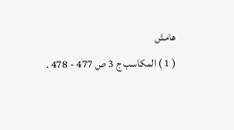هامش
( 1 ) المكاسب ج 3 ص 477 - 478 .